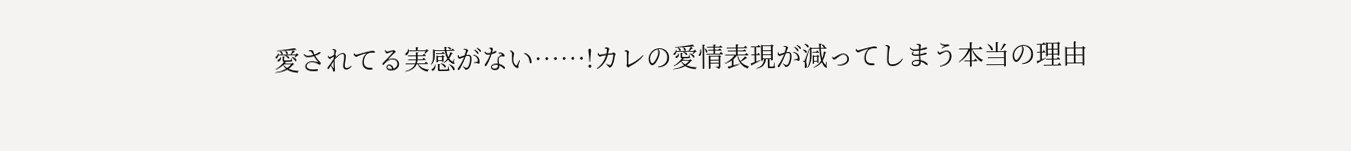愛されてる実感がない……!カレの愛情表現が減ってしまう本当の理由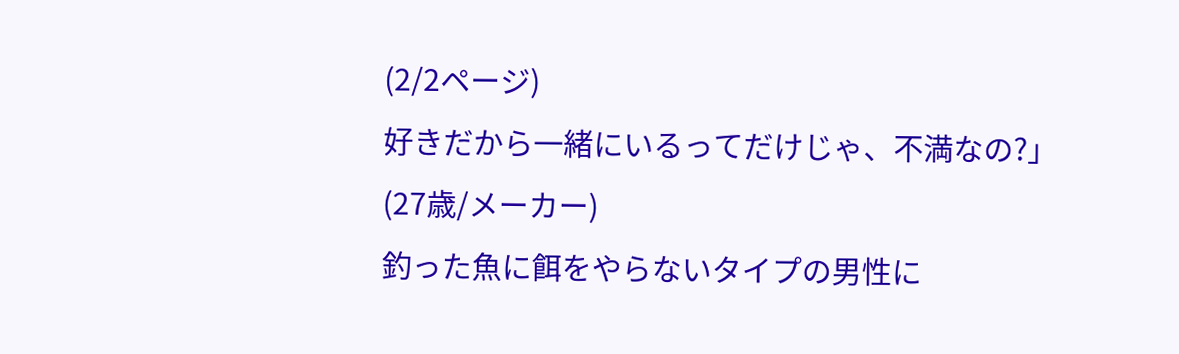(2/2ページ)
好きだから一緒にいるってだけじゃ、不満なの?」(27歳/メーカー)
釣った魚に餌をやらないタイプの男性に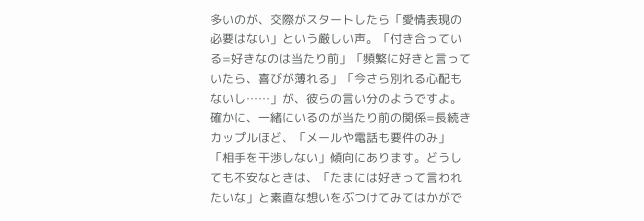多いのが、交際がスタートしたら「愛情表現の必要はない」という厳しい声。「付き合っている=好きなのは当たり前」「頻繁に好きと言っていたら、喜びが薄れる」「今さら別れる心配もないし……」が、彼らの言い分のようですよ。
確かに、一緒にいるのが当たり前の関係=長続きカップルほど、「メールや電話も要件のみ」「相手を干渉しない」傾向にあります。どうしても不安なときは、「たまには好きって言われたいな」と素直な想いをぶつけてみてはかがで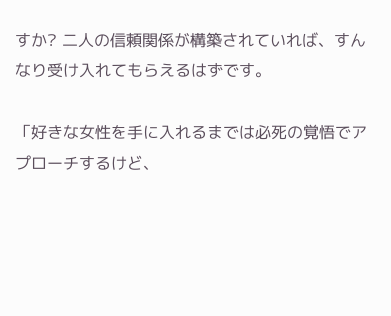すか? 二人の信頼関係が構築されていれば、すんなり受け入れてもらえるはずです。

「好きな女性を手に入れるまでは必死の覚悟でアプローチするけど、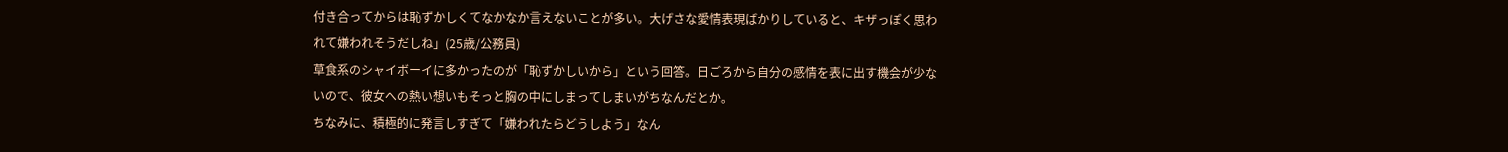付き合ってからは恥ずかしくてなかなか言えないことが多い。大げさな愛情表現ばかりしていると、キザっぽく思われて嫌われそうだしね」(25歳/公務員)
草食系のシャイボーイに多かったのが「恥ずかしいから」という回答。日ごろから自分の感情を表に出す機会が少ないので、彼女への熱い想いもそっと胸の中にしまってしまいがちなんだとか。
ちなみに、積極的に発言しすぎて「嫌われたらどうしよう」なん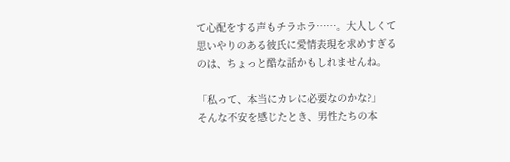て心配をする声もチラホラ……。大人しくて思いやりのある彼氏に愛情表現を求めすぎるのは、ちょっと酷な話かもしれませんね。

「私って、本当にカレに必要なのかな?」
そんな不安を感じたとき、男性たちの本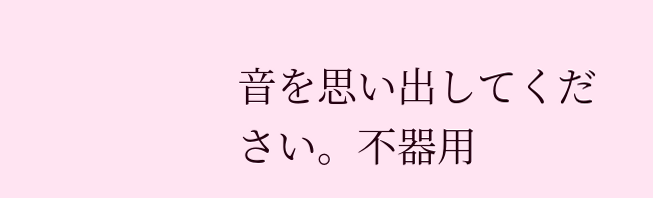音を思い出してください。不器用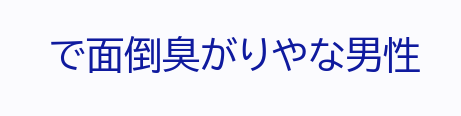で面倒臭がりやな男性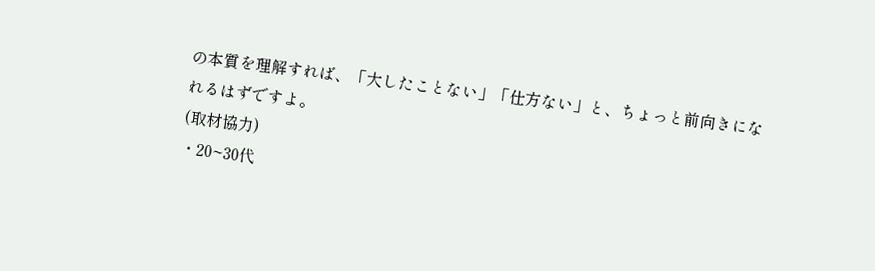の本質を理解すれば、「大したことない」「仕方ない」と、ちょっと前向きになれるはずですよ。
(取材協力)
・20~30代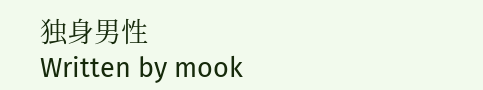独身男性
Written by mook